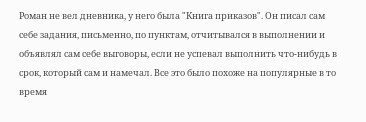Роман не вел дневника, у него была "Книга приказов". Он писал сам себе задания, письменно, по пунктам, отчитывался в выполнении и объявлял сам себе выговоры, если не успевал выполнить что-нибудь в срок, который сам и намечал. Все это было похоже на популярные в то время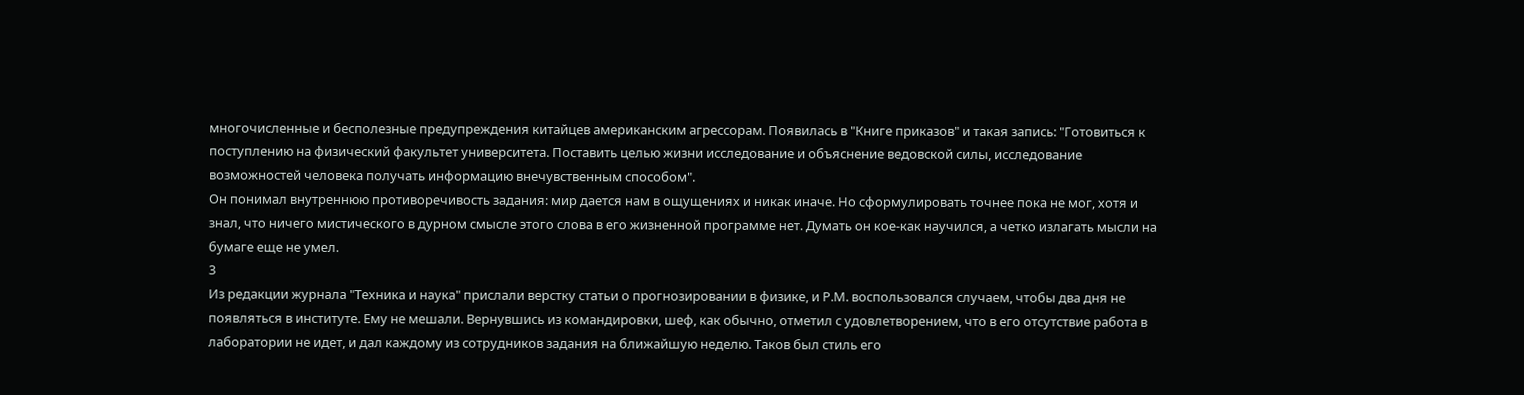многочисленные и бесполезные предупреждения китайцев американским агрессорам. Появилась в "Книге приказов" и такая запись: "Готовиться к поступлению на физический факультет университета. Поставить целью жизни исследование и объяснение ведовской силы, исследование возможностей человека получать информацию внечувственным способом".
Он понимал внутреннюю противоречивость задания: мир дается нам в ощущениях и никак иначе. Но сформулировать точнее пока не мог, хотя и знал, что ничего мистического в дурном смысле этого слова в его жизненной программе нет. Думать он кое-как научился, а четко излагать мысли на бумаге еще не умел.
3
Из редакции журнала "Техника и наука" прислали верстку статьи о прогнозировании в физике, и Р.М. воспользовался случаем, чтобы два дня не появляться в институте. Ему не мешали. Вернувшись из командировки, шеф, как обычно, отметил с удовлетворением, что в его отсутствие работа в лаборатории не идет, и дал каждому из сотрудников задания на ближайшую неделю. Таков был стиль его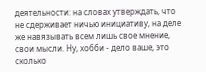деятельности: на словах утверждать, что не сдерживает ничью инициативу, на деле же навязывать всем лишь свое мнение, свои мысли. Ну, хобби - дело ваше, это сколько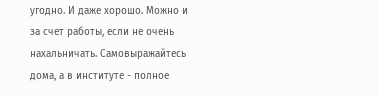угодно. И даже хорошо. Можно и за счет работы, если не очень нахальничать. Самовыражайтесь дома, а в институте - полное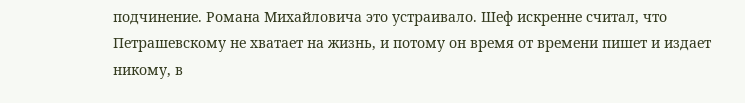подчинение. Романа Михайловича это устраивало. Шеф искренне считал, что Петрашевскому не хватает на жизнь, и потому он время от времени пишет и издает никому, в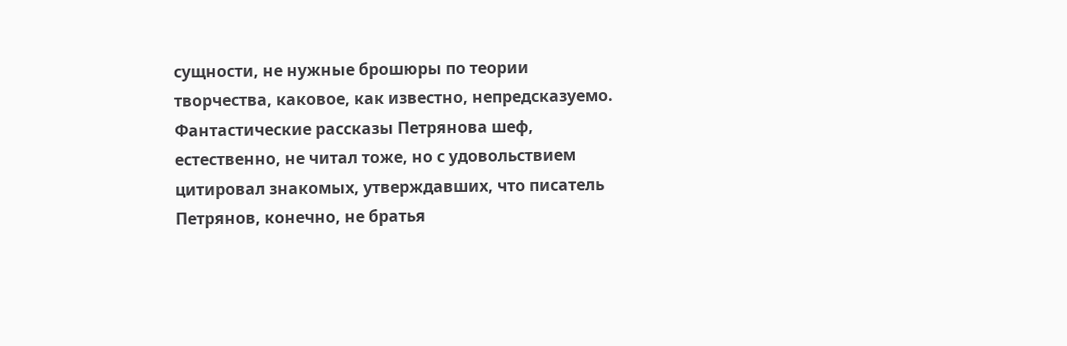сущности, не нужные брошюры по теории творчества, каковое, как известно, непредсказуемо. Фантастические рассказы Петрянова шеф, естественно, не читал тоже, но с удовольствием цитировал знакомых, утверждавших, что писатель Петрянов, конечно, не братья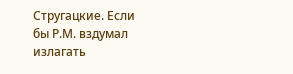Стругацкие. Если бы Р.М. вздумал излагать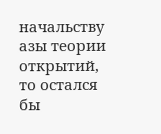начальству азы теории открытий, то остался бы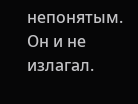непонятым. Он и не излагал.